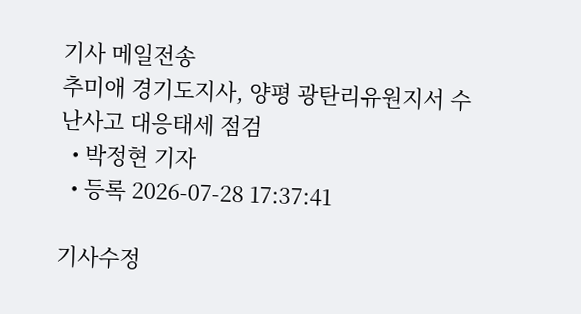기사 메일전송
추미애 경기도지사, 양평 광탄리유원지서 수난사고 대응태세 점검
  • 박정현 기자
  • 등록 2026-07-28 17:37:41

기사수정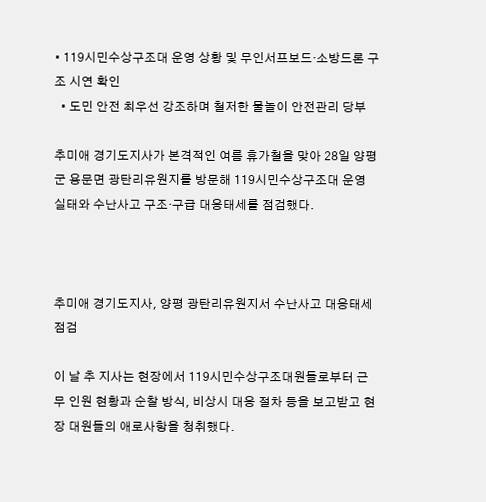• 119시민수상구조대 운영 상황 및 무인서프보드·소방드론 구조 시연 확인
  • 도민 안전 최우선 강조하며 철저한 물놀이 안전관리 당부

추미애 경기도지사가 본격적인 여름 휴가철을 맞아 28일 양평군 용문면 광탄리유원지를 방문해 119시민수상구조대 운영 실태와 수난사고 구조·구급 대응태세를 점검했다.



추미애 경기도지사, 양평 광탄리유원지서 수난사고 대응태세 점검

이 날 추 지사는 현장에서 119시민수상구조대원들로부터 근무 인원 현황과 순찰 방식, 비상시 대응 절차 등을 보고받고 현장 대원들의 애로사항을 청취했다.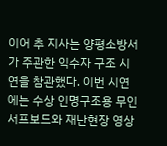이어 추 지사는 양평소방서가 주관한 익수자 구조 시연을 참관했다. 이번 시연에는 수상 인명구조용 무인서프보드와 재난현장 영상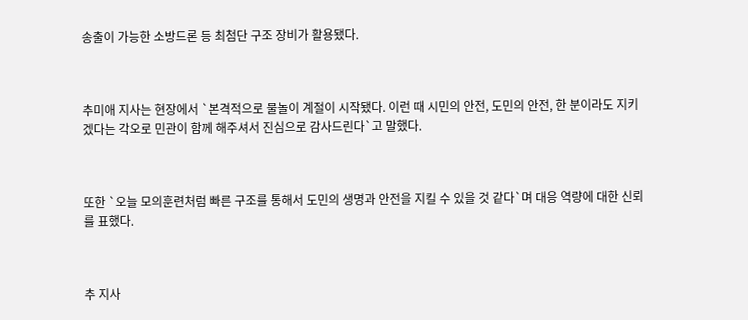송출이 가능한 소방드론 등 최첨단 구조 장비가 활용됐다.



추미애 지사는 현장에서 `본격적으로 물놀이 계절이 시작됐다. 이런 때 시민의 안전, 도민의 안전, 한 분이라도 지키겠다는 각오로 민관이 함께 해주셔서 진심으로 감사드린다`고 말했다.



또한 `오늘 모의훈련처럼 빠른 구조를 통해서 도민의 생명과 안전을 지킬 수 있을 것 같다`며 대응 역량에 대한 신뢰를 표했다.



추 지사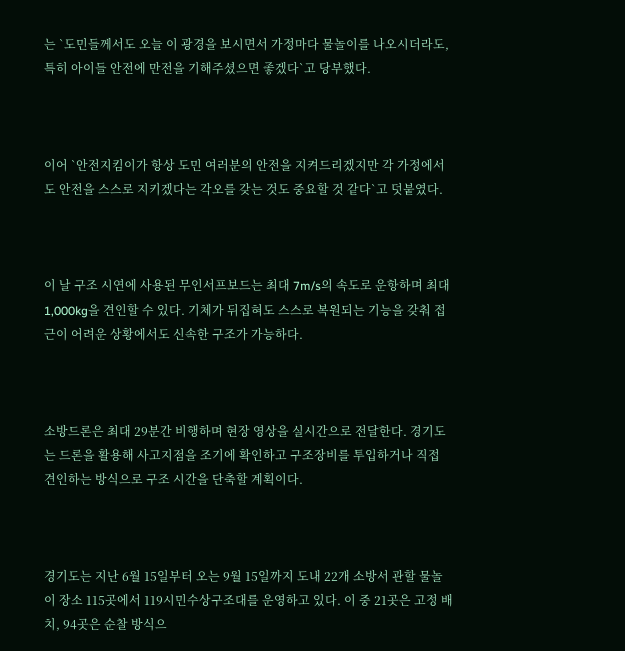는 `도민들께서도 오늘 이 광경을 보시면서 가정마다 물놀이를 나오시더라도, 특히 아이들 안전에 만전을 기해주셨으면 좋겠다`고 당부했다.



이어 `안전지킴이가 항상 도민 여러분의 안전을 지켜드리겠지만 각 가정에서도 안전을 스스로 지키겠다는 각오를 갖는 것도 중요할 것 같다`고 덧붙였다.



이 날 구조 시연에 사용된 무인서프보드는 최대 7m/s의 속도로 운항하며 최대 1,000kg을 견인할 수 있다. 기체가 뒤집혀도 스스로 복원되는 기능을 갖춰 접근이 어려운 상황에서도 신속한 구조가 가능하다.



소방드론은 최대 29분간 비행하며 현장 영상을 실시간으로 전달한다. 경기도는 드론을 활용해 사고지점을 조기에 확인하고 구조장비를 투입하거나 직접 견인하는 방식으로 구조 시간을 단축할 계획이다.



경기도는 지난 6월 15일부터 오는 9월 15일까지 도내 22개 소방서 관할 물놀이 장소 115곳에서 119시민수상구조대를 운영하고 있다. 이 중 21곳은 고정 배치, 94곳은 순찰 방식으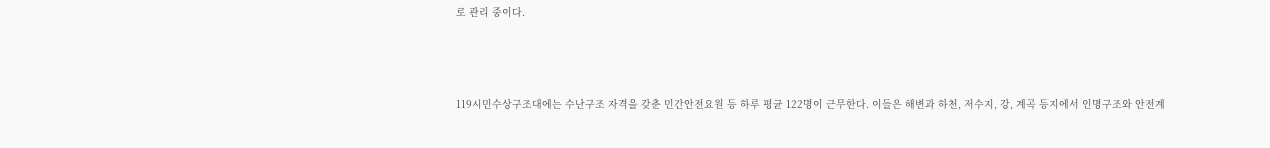로 관리 중이다.



119시민수상구조대에는 수난구조 자격을 갖춘 민간안전요원 등 하루 평균 122명이 근무한다. 이들은 해변과 하천, 저수지, 강, 계곡 등지에서 인명구조와 안전계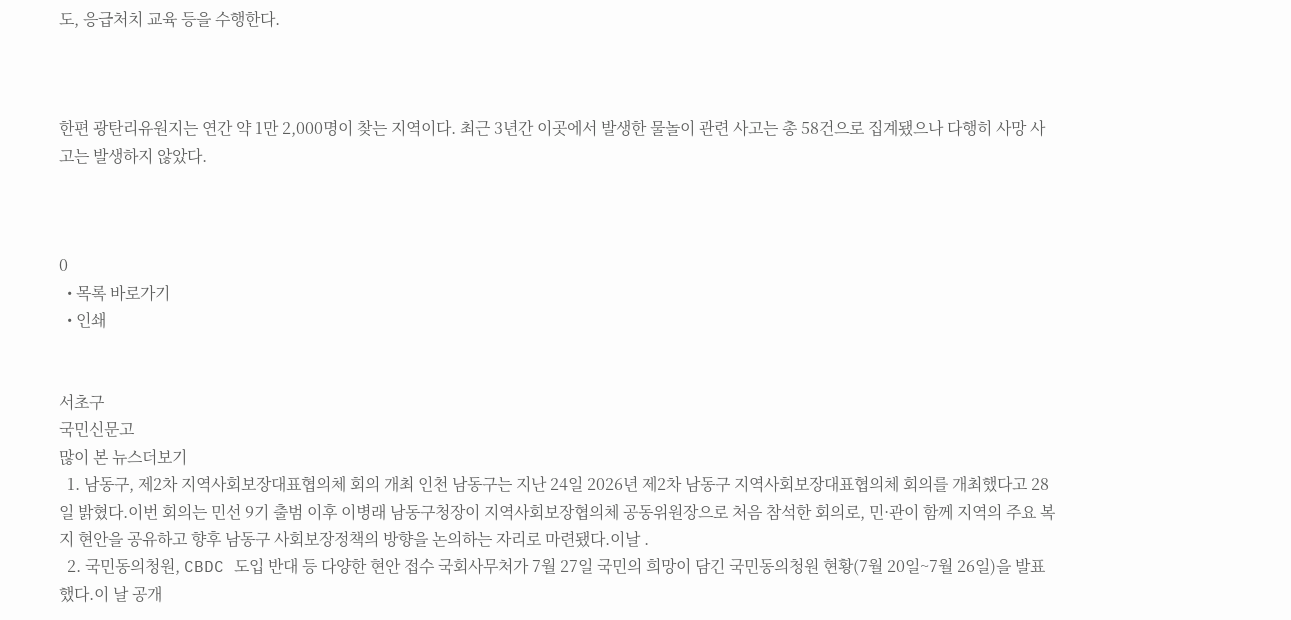도, 응급처치 교육 등을 수행한다.



한편 광탄리유원지는 연간 약 1만 2,000명이 찾는 지역이다. 최근 3년간 이곳에서 발생한 물놀이 관련 사고는 총 58건으로 집계됐으나 다행히 사망 사고는 발생하지 않았다.



0
  • 목록 바로가기
  • 인쇄


서초구
국민신문고
많이 본 뉴스더보기
  1. 남동구, 제2차 지역사회보장대표협의체 회의 개최 인천 남동구는 지난 24일 2026년 제2차 남동구 지역사회보장대표협의체 회의를 개최했다고 28일 밝혔다.이번 회의는 민선 9기 출범 이후 이병래 남동구청장이 지역사회보장협의체 공동위원장으로 처음 참석한 회의로, 민·관이 함께 지역의 주요 복지 현안을 공유하고 향후 남동구 사회보장정책의 방향을 논의하는 자리로 마련됐다.이날 .
  2. 국민동의청원, CBDC 도입 반대 등 다양한 현안 접수 국회사무처가 7월 27일 국민의 희망이 담긴 국민동의청원 현황(7월 20일~7월 26일)을 발표했다.이 날 공개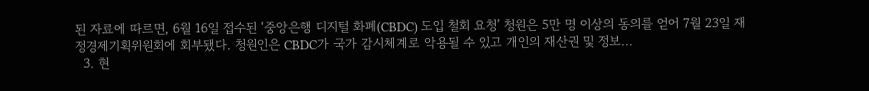된 자료에 따르면, 6월 16일 접수된 ‘중앙은행 디지털 화폐(CBDC) 도입 철회 요청’ 청원은 5만 명 이상의 동의를 얻어 7월 23일 재정경제기획위원회에 회부됐다. 청원인은 CBDC가 국가 감시체계로 악용될 수 있고 개인의 재산권 및 정보...
  3. 현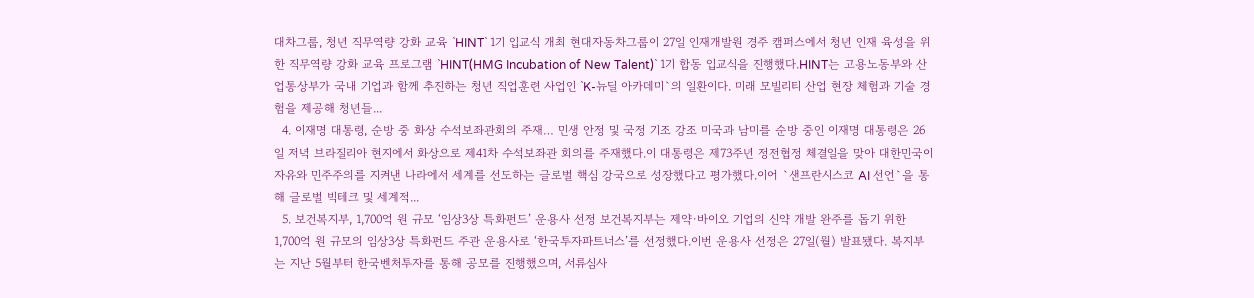대차그룹, 청년 직무역량 강화 교육 `HINT` 1기 입교식 개최 현대자동차그룹이 27일 인재개발원 경주 캠퍼스에서 청년 인재 육성을 위한 직무역량 강화 교육 프로그램 `HINT(HMG Incubation of New Talent)` 1기 합동 입교식을 진행했다.HINT는 고용노동부와 산업통상부가 국내 기업과 함께 추진하는 청년 직업훈련 사업인 `K-뉴딜 아카데미`의 일환이다. 미래 모빌리티 산업 현장 체험과 기술 경험을 제공해 청년들...
  4. 이재명 대통령, 순방 중 화상 수석보좌관회의 주재… 민생 안정 및 국정 기조 강조 미국과 남미를 순방 중인 이재명 대통령은 26일 저녁 브라질리아 현지에서 화상으로 제41차 수석보좌관 회의를 주재했다.이 대통령은 제73주년 정전협정 체결일을 맞아 대한민국이 자유와 민주주의를 지켜낸 나라에서 세계를 선도하는 글로벌 핵심 강국으로 성장했다고 평가했다.이어 `샌프란시스코 AI 선언`을 통해 글로벌 빅테크 및 세계적...
  5. 보건복지부, 1,700억 원 규모 ‘임상3상 특화펀드’ 운용사 선정 보건복지부는 제약·바이오 기업의 신약 개발 완주를 돕기 위한 1,700억 원 규모의 임상3상 특화펀드 주관 운용사로 ‘한국투자파트너스’를 선정했다.이번 운용사 선정은 27일(월) 발표됐다. 복지부는 지난 5월부터 한국벤처투자를 통해 공모를 진행했으며, 서류심사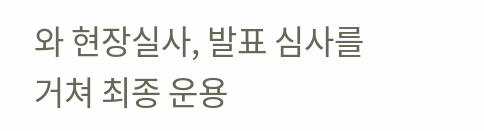와 현장실사, 발표 심사를 거쳐 최종 운용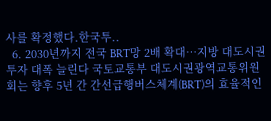사를 확정했다.한국투..
  6. 2030년까지 전국 BRT망 2배 확대…지방 대도시권 투자 대폭 늘린다 국토교통부 대도시권광역교통위원회는 향후 5년 간 간선급행버스체계(BRT)의 효율적인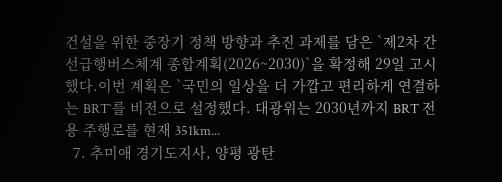건설을 위한 중장기 정책 방향과 추진 과제를 담은 `제2차 간선급행버스체계 종합계획(2026~2030)`을 확정해 29일 고시했다.이번 계획은 `국민의 일상을 더 가깝고 편리하게 연결하는 BRT`를 비전으로 설정했다. 대광위는 2030년까지 BRT 전용 주행로를 현재 351km...
  7. 추미애 경기도지사, 양평 광탄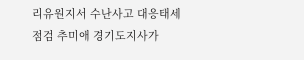리유원지서 수난사고 대응태세 점검 추미애 경기도지사가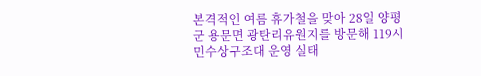본격적인 여름 휴가철을 맞아 28일 양평군 용문면 광탄리유원지를 방문해 119시민수상구조대 운영 실태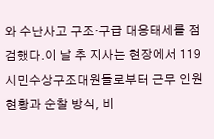와 수난사고 구조·구급 대응태세를 점검했다.이 날 추 지사는 현장에서 119시민수상구조대원들로부터 근무 인원 현황과 순찰 방식, 비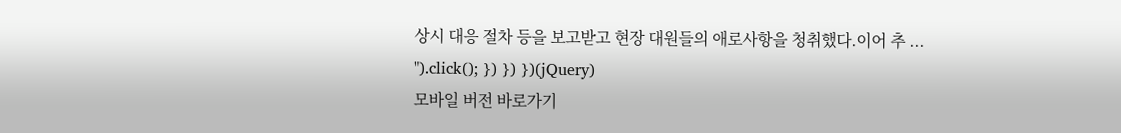상시 대응 절차 등을 보고받고 현장 대원들의 애로사항을 청취했다.이어 추 ...
").click(); }) }) })(jQuery)
모바일 버전 바로가기